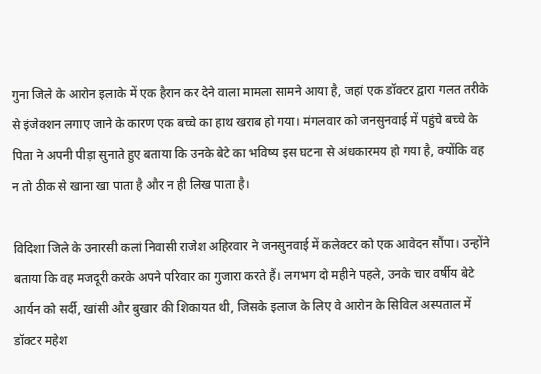गुना जिले के आरोन इलाके में एक हैरान कर देने वाला मामला सामने आया है, जहां एक डॉक्टर द्वारा गलत तरीके से इंजेक्शन लगाए जाने के कारण एक बच्चे का हाथ खराब हो गया। मंगलवार को जनसुनवाई में पहुंचे बच्चे के पिता ने अपनी पीड़ा सुनाते हुए बताया कि उनके बेटे का भविष्य इस घटना से अंधकारमय हो गया है, क्योंकि वह न तो ठीक से खाना खा पाता है और न ही लिख पाता है।

विदिशा जिले के उनारसी कलां निवासी राजेश अहिरवार ने जनसुनवाई में कलेक्टर को एक आवेदन सौंपा। उन्होंने बताया कि वह मजदूरी करके अपने परिवार का गुजारा करते हैं। लगभग दो महीने पहले, उनके चार वर्षीय बेटे आर्यन को सर्दी, खांसी और बुखार की शिकायत थी, जिसके इलाज के लिए वे आरोन के सिविल अस्पताल में डॉक्टर महेश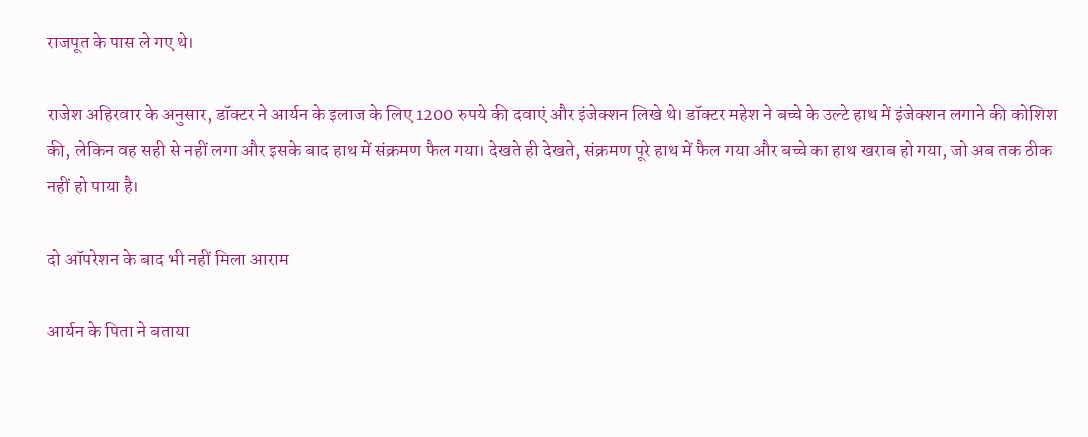राजपूत के पास ले गए थे।

राजेश अहिरवार के अनुसार, डॉक्टर ने आर्यन के इलाज के लिए 1200 रुपये की दवाएं और इंजेक्शन लिखे थे। डॉक्टर महेश ने बच्चे के उल्टे हाथ में इंजेक्शन लगाने की कोशिश की, लेकिन वह सही से नहीं लगा और इसके बाद हाथ में संक्रमण फैल गया। देखते ही देखते, संक्रमण पूरे हाथ में फैल गया और बच्चे का हाथ खराब हो गया, जो अब तक ठीक नहीं हो पाया है।

दो ऑपरेशन के बाद भी नहीं मिला आराम

आर्यन के पिता ने बताया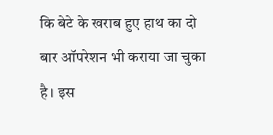कि बेटे के खराब हुए हाथ का दो बार ऑपरेशन भी कराया जा चुका है। इस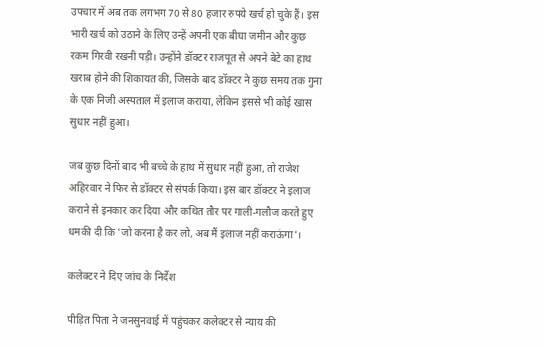उपचार में अब तक लगभग 70 से 80 हजार रुपये खर्च हो चुके हैं। इस भारी खर्च को उठाने के लिए उन्हें अपनी एक बीघा जमीन और कुछ रकम गिरवी रखनी पड़ी। उन्होंने डॉक्टर राजपूत से अपने बेटे का हाथ खराब होने की शिकायत की, जिसके बाद डॉक्टर ने कुछ समय तक गुना के एक निजी अस्पताल में इलाज कराया, लेकिन इससे भी कोई खास सुधार नहीं हुआ।

जब कुछ दिनों बाद भी बच्चे के हाथ में सुधार नहीं हुआ, तो राजेश अहिरवार ने फिर से डॉक्टर से संपर्क किया। इस बार डॉक्टर ने इलाज कराने से इनकार कर दिया और कथित तौर पर गाली-गलौज करते हुए धमकी दी कि 'जो करना है कर लो, अब मैं इलाज नहीं कराऊंगा'।

कलेक्टर ने दिए जांच के निर्देश

पीड़ित पिता ने जनसुनवाई में पहुंचकर कलेक्टर से न्याय की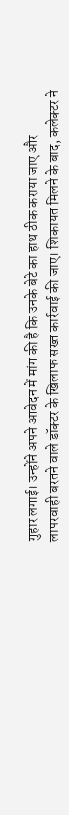गुहार लगाई। उन्होंने अपने आवेदन में मांग की है कि उनके बेटे का हाथ ठीक कराया जाए और लापरवाही बरतने वाले डॉक्टर के खिलाफ सख्त कार्रवाई की जाए। शिकायत मिलने के बाद, कलेक्टर ने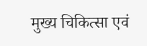मुख्य चिकित्सा एवं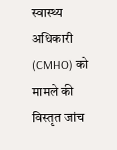स्वास्थ्य अधिकारी (CMHO) को मामले की विस्तृत जांच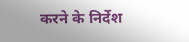करने के निर्देश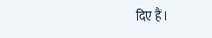दिए हैं।